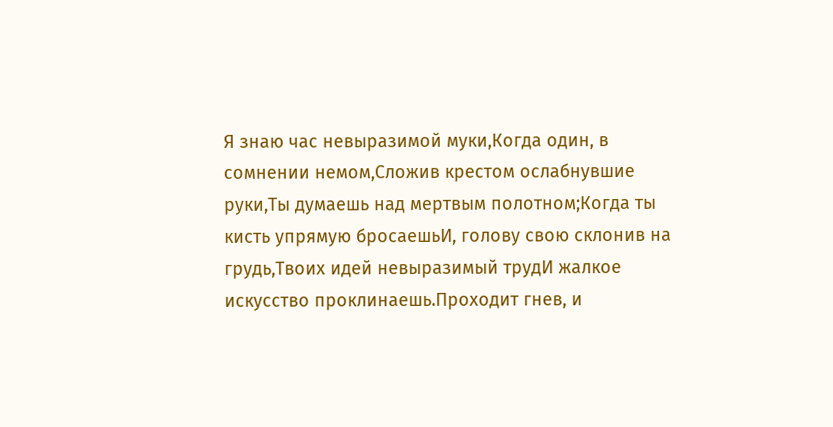Я знаю час невыразимой муки,Когда один, в сомнении немом,Сложив крестом ослабнувшие руки,Ты думаешь над мертвым полотном;Когда ты кисть упрямую бросаешьИ, голову свою склонив на грудь,Твоих идей невыразимый трудИ жалкое искусство проклинаешь.Проходит гнев, и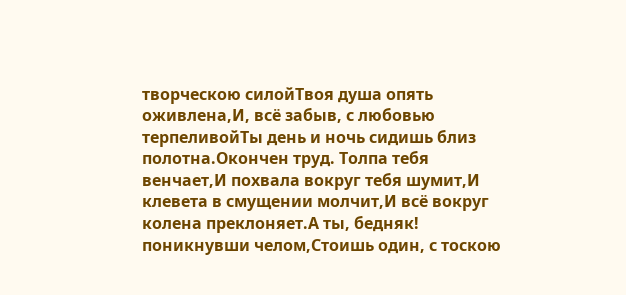творческою силойТвоя душа опять оживлена,И, всё забыв, с любовью терпеливойТы день и ночь сидишь близ полотна.Окончен труд. Толпа тебя венчает,И похвала вокруг тебя шумит,И клевета в смущении молчит,И всё вокруг колена преклоняет.А ты, бедняк! поникнувши челом,Стоишь один, с тоскою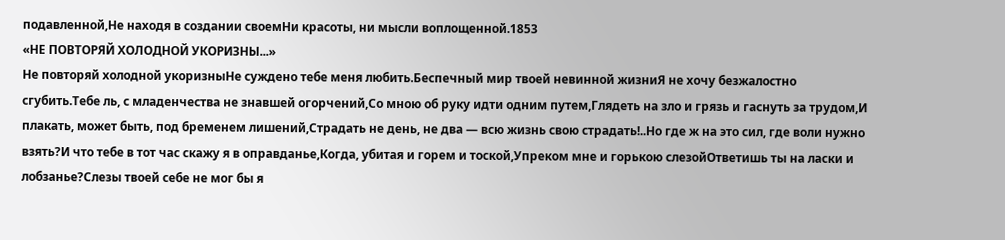подавленной,Не находя в создании своемНи красоты, ни мысли воплощенной.1853
«НЕ ПОВТОРЯЙ ХОЛОДНОЙ УКОРИЗНЫ...»
Не повторяй холодной укоризныНе суждено тебе меня любить.Беспечный мир твоей невинной жизниЯ не хочу безжалостно сгубить.Тебе ль, с младенчества не знавшей огорчений,Со мною об руку идти одним путем,Глядеть на зло и грязь и гаснуть за трудом,И плакать, может быть, под бременем лишений,Страдать не день, не два — всю жизнь свою страдать!..Но где ж на это сил, где воли нужно взять?И что тебе в тот час скажу я в оправданье,Когда, убитая и горем и тоской,Упреком мне и горькою слезойОтветишь ты на ласки и лобзанье?Слезы твоей себе не мог бы я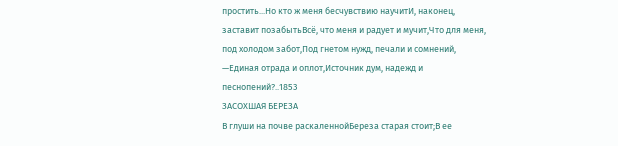простить...Но кто ж меня бесчувствию научитИ, наконец, заставит позабытьВсё, что меня и радует и мучит,Что для меня, под холодом забот,Под гнетом нужд, печали и сомнений, —Единая отрада и оплот,Источник дум, надежд и песнопений?..1853
ЗАСОХШАЯ БЕРЕЗА
В глуши на почве раскаленнойБереза старая стоит;В ее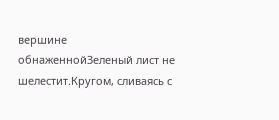вершине обнаженнойЗеленый лист не шелестит.Кругом, сливаясь с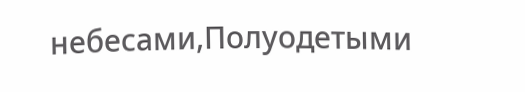небесами,Полуодетыми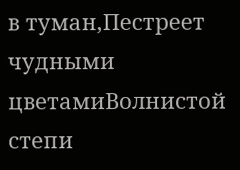в туман,Пестреет чудными цветамиВолнистой степи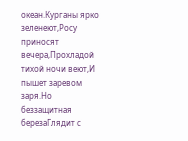океан.Курганы ярко зеленеют,Росу приносят вечера,Прохладой тихой ночи веют,И пышет заревом заря.Но беззащитная березаГлядит с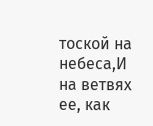тоской на небеса,И на ветвях ее, как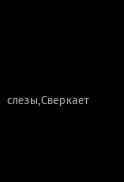слезы,Сверкает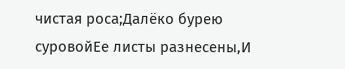чистая роса;Далёко бурею суровойЕе листы разнесены,И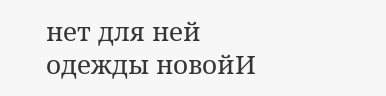нет для ней одежды новойИ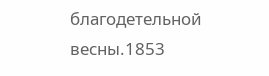благодетельной весны.1853